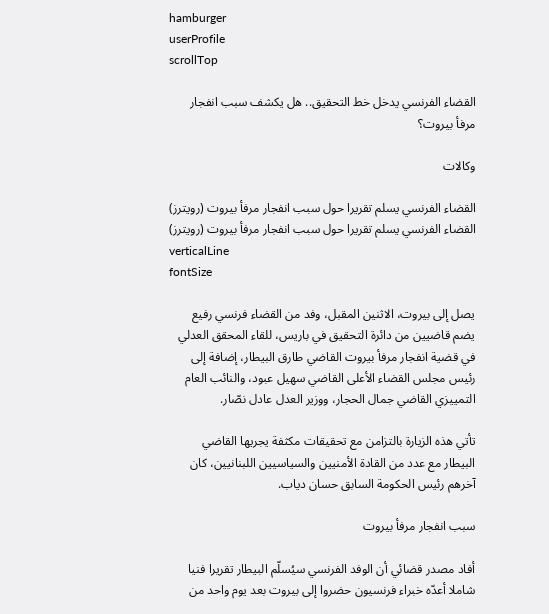hamburger
userProfile
scrollTop

القضاء الفرنسي يدخل خط التحقيق.. هل يكشف سبب انفجار مرفأ بيروت؟

وكالات

القضاء الفرنسي يسلم تقريرا حول سبب انفجار مرفأ بيروت (رويترز)
القضاء الفرنسي يسلم تقريرا حول سبب انفجار مرفأ بيروت (رويترز)
verticalLine
fontSize

يصل إلى بيروت، الاثنين المقبل، وفد من القضاء فرنسي رفيع يضم قاضيين من دائرة التحقيق في باريس، للقاء المحقق العدلي في قضية انفجار مرفأ بيروت القاضي طارق البيطار، إضافة إلى رئيس مجلس القضاء الأعلى القاضي سهيل عبود، والنائب العام التمييزي القاضي جمال الحجار، ووزير العدل عادل نصّار.

تأتي هذه الزيارة بالتزامن مع تحقيقات مكثفة يجريها القاضي البيطار مع عدد من القادة الأمنيين والسياسيين اللبنانيين، كان آخرهم رئيس الحكومة السابق حسان دياب.

سبب انفجار مرفأ بيروت

أفاد مصدر قضائي أن الوفد الفرنسي سيُسلّم البيطار تقريرا فنيا شاملا أعدّه خبراء فرنسيون حضروا إلى بيروت بعد يوم واحد من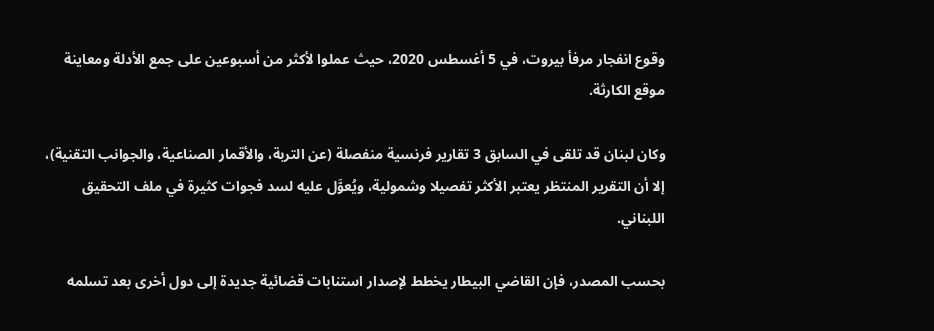وقوع انفجار مرفأ بيروت، في 5 أغسطس 2020، حيث عملوا لأكثر من أسبوعين على جمع الأدلة ومعاينة موقع الكارثة.

وكان لبنان قد تلقى في السابق 3 تقارير فرنسية منفصلة (عن التربة، والأقمار الصناعية، والجوانب التقنية)، إلا أن التقرير المنتظر يعتبر الأكثر تفصيلا وشمولية، ويُعوَّل عليه لسد فجوات كثيرة في ملف التحقيق اللبناني.

بحسب المصدر، فإن القاضي البيطار يخطط لإصدار استنابات قضائية جديدة إلى دول أخرى بعد تسلمه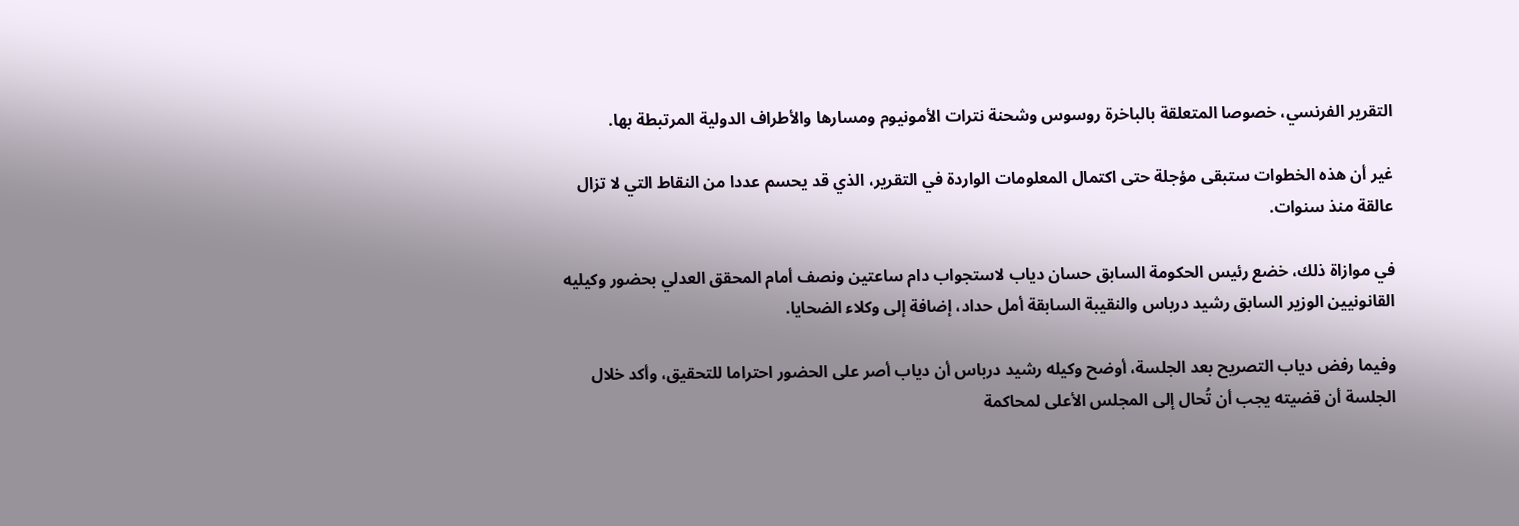التقرير الفرنسي، خصوصا المتعلقة بالباخرة روسوس وشحنة نترات الأمونيوم ومسارها والأطراف الدولية المرتبطة بها.

غير أن هذه الخطوات ستبقى مؤجلة حتى اكتمال المعلومات الواردة في التقرير، الذي قد يحسم عددا من النقاط التي لا تزال عالقة منذ سنوات.

في موازاة ذلك، خضع رئيس الحكومة السابق حسان دياب لاستجواب دام ساعتين ونصف أمام المحقق العدلي بحضور وكيليه القانونيين الوزير السابق رشيد درباس والنقيبة السابقة أمل حداد، إضافة إلى وكلاء الضحايا.

وفيما رفض دياب التصريح بعد الجلسة، أوضح وكيله رشيد درباس أن دياب أصر على الحضور احتراما للتحقيق، وأكد خلال الجلسة أن قضيته يجب أن تُحال إلى المجلس الأعلى لمحاكمة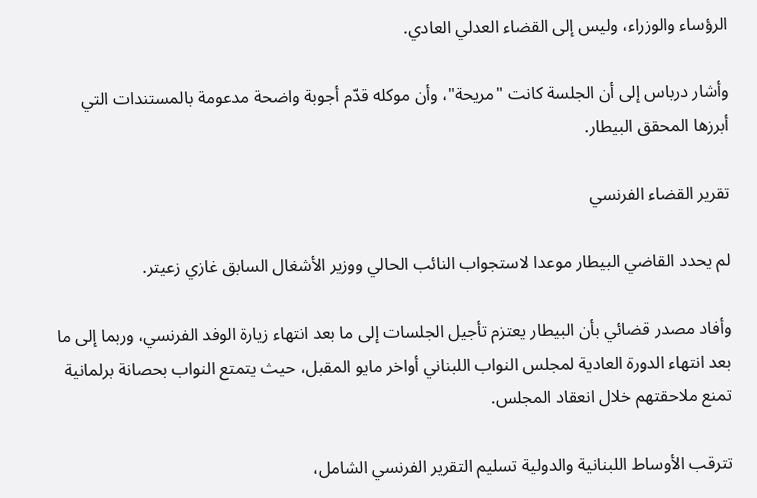الرؤساء والوزراء، وليس إلى القضاء العدلي العادي.

وأشار درباس إلى أن الجلسة كانت "مريحة"، وأن موكله قدّم أجوبة واضحة مدعومة بالمستندات التي أبرزها المحقق البيطار.

تقرير القضاء الفرنسي

لم يحدد القاضي البيطار موعدا لاستجواب النائب الحالي ووزير الأشغال السابق غازي زعيتر.

وأفاد مصدر قضائي بأن البيطار يعتزم تأجيل الجلسات إلى ما بعد انتهاء زيارة الوفد الفرنسي، وربما إلى ما بعد انتهاء الدورة العادية لمجلس النواب اللبناني أواخر مايو المقبل، حيث يتمتع النواب بحصانة برلمانية تمنع ملاحقتهم خلال انعقاد المجلس.

تترقب الأوساط اللبنانية والدولية تسليم التقرير الفرنسي الشامل،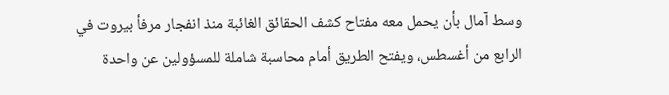وسط آمال بأن يحمل معه مفتاح كشف الحقائق الغائبة منذ انفجار مرفأ بيروت في الرابع من أغسطس، ويفتح الطريق أمام محاسبة شاملة للمسؤولين عن واحدة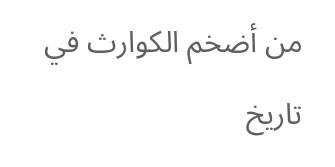من أضخم الكوارث في تاريخ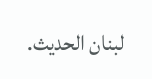لبنان الحديث.